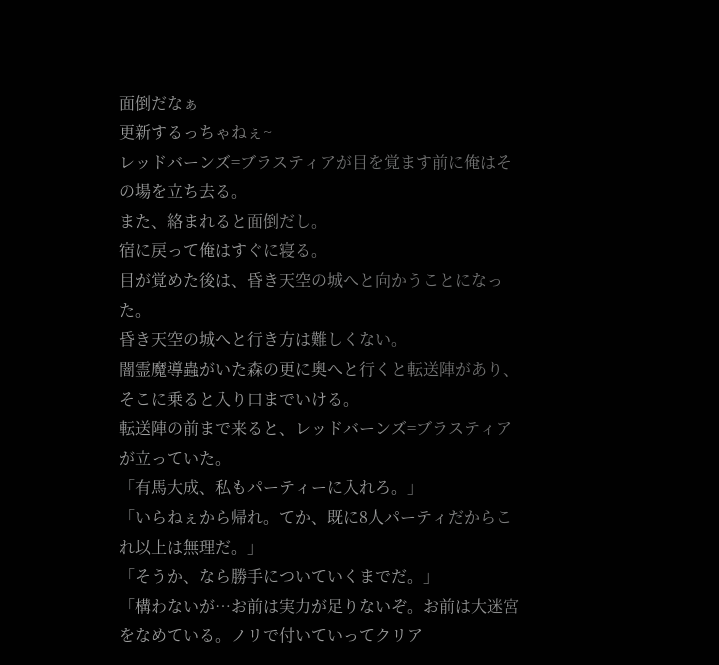面倒だなぁ
更新するっちゃねぇ~
レッドバーンズ=ブラスティアが目を覚ます前に俺はその場を立ち去る。
また、絡まれると面倒だし。
宿に戻って俺はすぐに寝る。
目が覚めた後は、昏き天空の城へと向かうことになった。
昏き天空の城へと行き方は難しくない。
闇霊魔導蟲がいた森の更に奥へと行くと転送陣があり、そこに乗ると入り口までいける。
転送陣の前まで来ると、レッドバーンズ=ブラスティアが立っていた。
「有馬大成、私もパーティーに入れろ。」
「いらねぇから帰れ。てか、既に8人パーティだからこれ以上は無理だ。」
「そうか、なら勝手についていくまでだ。」
「構わないが…お前は実力が足りないぞ。お前は大迷宮をなめている。ノリで付いていってクリア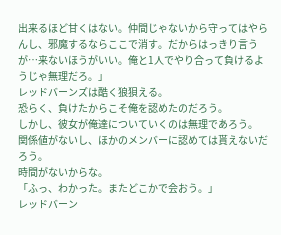出来るほど甘くはない。仲間じゃないから守ってはやらんし、邪魔するならここで消す。だからはっきり言うが…来ないほうがいい。俺と1人でやり合って負けるようじゃ無理だろ。」
レッドバーンズは酷く狼狽える。
恐らく、負けたからこそ俺を認めたのだろう。
しかし、彼女が俺達についていくのは無理であろう。
関係値がないし、ほかのメンバーに認めては貰えないだろう。
時間がないからな。
「ふっ、わかった。またどこかで会おう。」
レッドバーン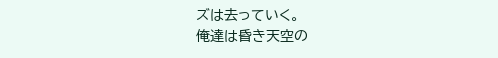ズは去っていく。
俺達は昏き天空の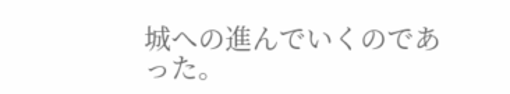城への進んでいくのであった。